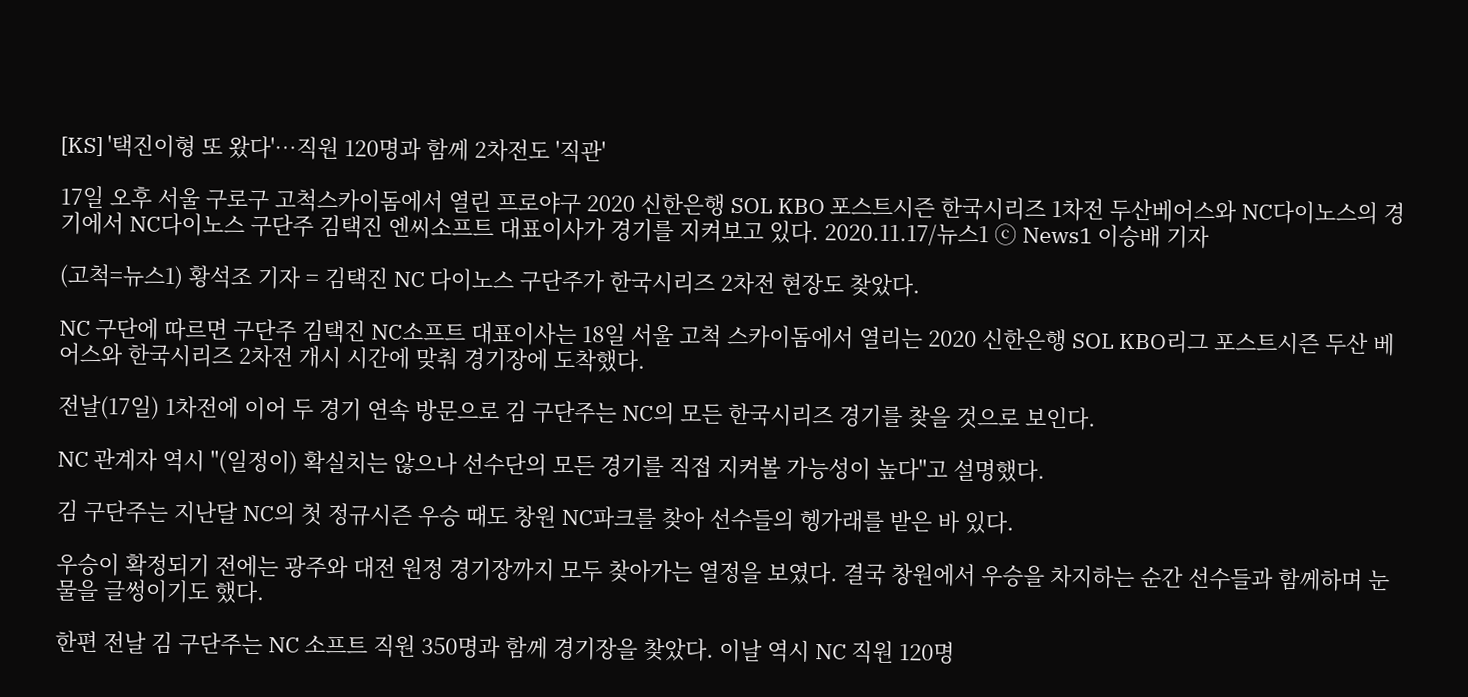[KS] '택진이형 또 왔다'…직원 120명과 함께 2차전도 '직관'

17일 오후 서울 구로구 고척스카이돔에서 열린 프로야구 2020 신한은행 SOL KBO 포스트시즌 한국시리즈 1차전 두산베어스와 NC다이노스의 경기에서 NC다이노스 구단주 김택진 엔씨소프트 대표이사가 경기를 지켜보고 있다. 2020.11.17/뉴스1 ⓒ News1 이승배 기자

(고척=뉴스1) 황석조 기자 = 김택진 NC 다이노스 구단주가 한국시리즈 2차전 현장도 찾았다.

NC 구단에 따르면 구단주 김택진 NC소프트 대표이사는 18일 서울 고척 스카이돔에서 열리는 2020 신한은행 SOL KBO리그 포스트시즌 두산 베어스와 한국시리즈 2차전 개시 시간에 맞춰 경기장에 도착했다.

전날(17일) 1차전에 이어 두 경기 연속 방문으로 김 구단주는 NC의 모든 한국시리즈 경기를 찾을 것으로 보인다.

NC 관계자 역시 "(일정이) 확실치는 않으나 선수단의 모든 경기를 직접 지켜볼 가능성이 높다"고 설명했다.

김 구단주는 지난달 NC의 첫 정규시즌 우승 때도 창원 NC파크를 찾아 선수들의 헹가래를 받은 바 있다.

우승이 확정되기 전에는 광주와 대전 원정 경기장까지 모두 찾아가는 열정을 보였다. 결국 창원에서 우승을 차지하는 순간 선수들과 함께하며 눈물을 글썽이기도 했다.

한편 전날 김 구단주는 NC 소프트 직원 350명과 함께 경기장을 찾았다. 이날 역시 NC 직원 120명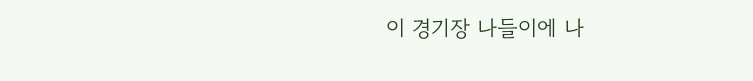이 경기장 나들이에 나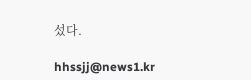섰다.

hhssjj@news1.kr